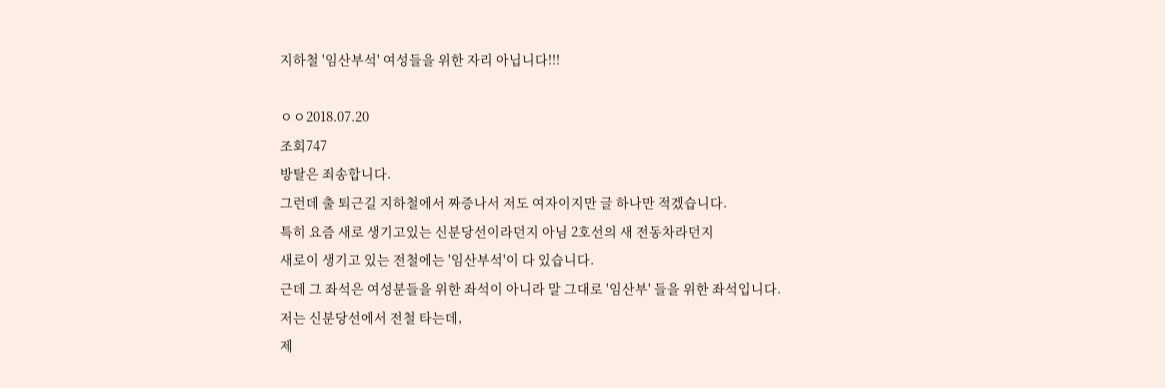지하철 '임산부석' 여성들을 위한 자리 아닙니다!!!

ㅇㅇ2018.07.20
조회747
방탈은 죄송합니다.
그런데 출 퇴근길 지하철에서 짜증나서 저도 여자이지만 글 하나만 적겠습니다.
특히 요즘 새로 생기고있는 신분당선이라던지 아님 2호선의 새 전동차라던지
새로이 생기고 있는 전철에는 '임산부석'이 다 있습니다.
근데 그 좌석은 여성분들을 위한 좌석이 아니라 말 그대로 '임산부' 들을 위한 좌석입니다.
저는 신분당선에서 전철 타는데,
제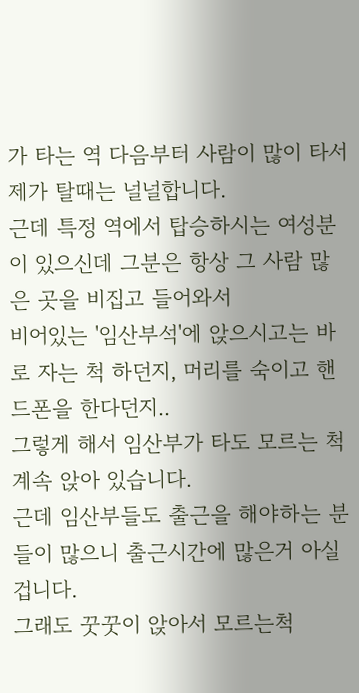가 타는 역 다음부터 사람이 많이 타서 제가 탈때는 널널합니다.
근데 특정 역에서 탑승하시는 여성분이 있으신데 그분은 항상 그 사람 많은 곳을 비집고 들어와서
비어있는 '임산부석'에 앉으시고는 바로 자는 척 하던지, 머리를 숙이고 핸드폰을 한다던지..
그렇게 해서 임산부가 타도 모르는 척 계속 앉아 있습니다.
근데 임산부들도 출근을 해야하는 분들이 많으니 출근시간에 많은거 아실 겁니다.
그래도 꿋꿋이 앉아서 모르는척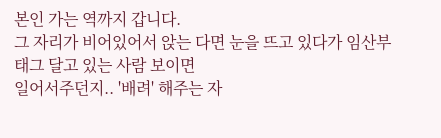본인 가는 역까지 갑니다.
그 자리가 비어있어서 앉는 다면 눈을 뜨고 있다가 임산부 태그 달고 있는 사람 보이면
일어서주던지.. '배려' 해주는 자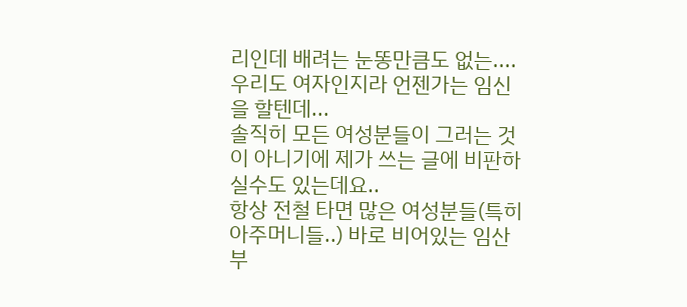리인데 배려는 눈똥만큼도 없는....
우리도 여자인지라 언젠가는 임신을 할텐데...
솔직히 모든 여성분들이 그러는 것이 아니기에 제가 쓰는 글에 비판하실수도 있는데요..
항상 전철 타면 많은 여성분들(특히 아주머니들..) 바로 비어있는 임산부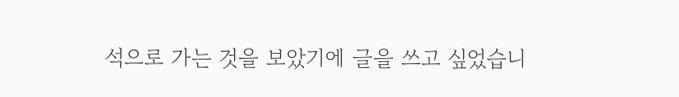석으로 가는 것을 보았기에 글을 쓰고 싶었습니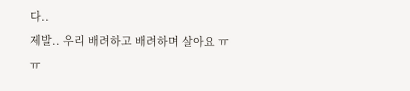다..
제발.. 우리 배려하고 배려하며 살아요 ㅠㅠ